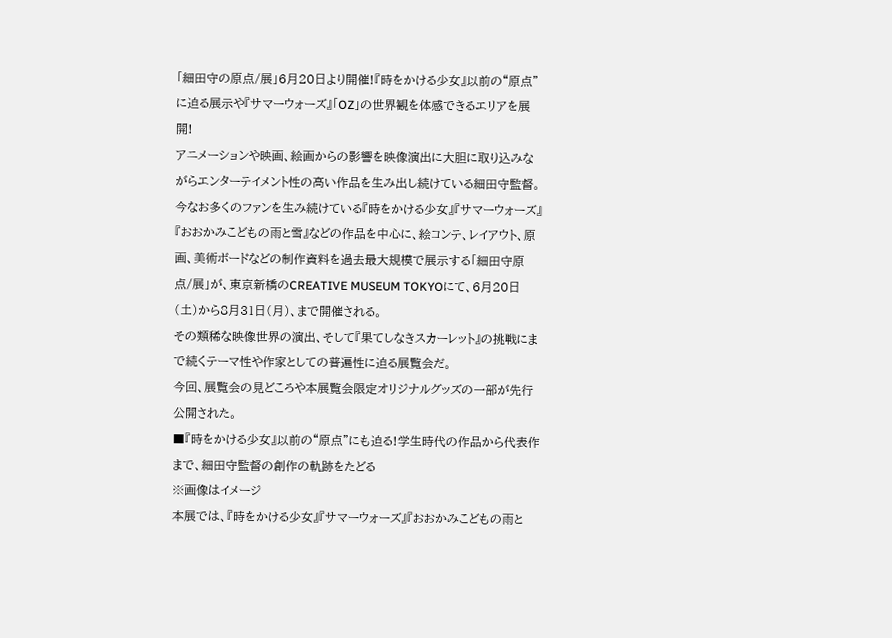「細田守の原点/展」6月20日より開催!『時をかける少女』以前の“原点”に迫る展示や『サマーウォーズ』「OZ」の世界観を体感できるエリアを展開!
アニメーションや映画、絵画からの影響を映像演出に大胆に取り込みながらエンターテイメント性の高い作品を生み出し続けている細田守監督。
今なお多くのファンを生み続けている『時をかける少女』『サマーウォーズ』『おおかみこどもの雨と雪』などの作品を中心に、絵コンテ、レイアウト、原画、美術ボードなどの制作資料を過去最大規模で展示する「細田守原点/展」が、東京新橋のCREATIVE MUSEUM TOKYOにて、6月20日(土)から8月31日(月)、まで開催される。
その類稀な映像世界の演出、そして『果てしなきスカーレット』の挑戦にまで続くテーマ性や作家としての普遍性に迫る展覧会だ。
今回、展覧会の見どころや本展覧会限定オリジナルグッズの一部が先行公開された。
■『時をかける少女』以前の“原点”にも迫る!学生時代の作品から代表作まで、細田守監督の創作の軌跡をたどる
※画像はイメージ
本展では、『時をかける少女』『サマーウォーズ』『おおかみこどもの雨と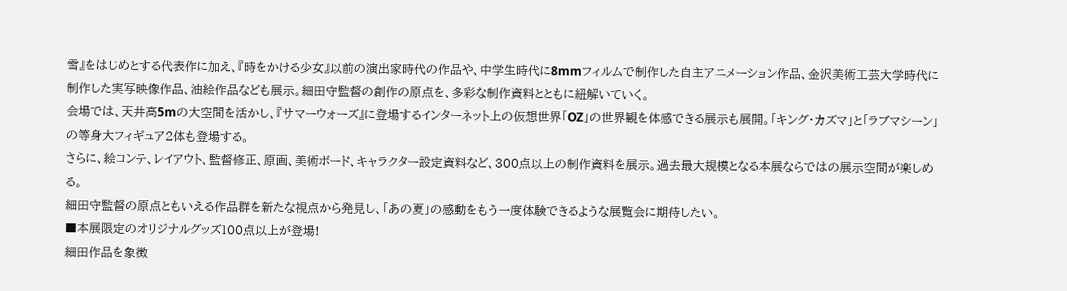雪』をはじめとする代表作に加え、『時をかける少女』以前の演出家時代の作品や、中学生時代に8mmフィルムで制作した自主アニメーション作品、金沢美術工芸大学時代に制作した実写映像作品、油絵作品なども展示。細田守監督の創作の原点を、多彩な制作資料とともに紐解いていく。
会場では、天井高5mの大空間を活かし、『サマーウォーズ』に登場するインターネット上の仮想世界「OZ」の世界観を体感できる展示も展開。「キング・カズマ」と「ラブマシーン」の等身大フィギュア2体も登場する。
さらに、絵コンテ、レイアウト、監督修正、原画、美術ボード、キャラクター設定資料など、300点以上の制作資料を展示。過去最大規模となる本展ならではの展示空間が楽しめる。
細田守監督の原点ともいえる作品群を新たな視点から発見し、「あの夏」の感動をもう一度体験できるような展覧会に期待したい。
■本展限定のオリジナルグッズ100点以上が登場!
細田作品を象徴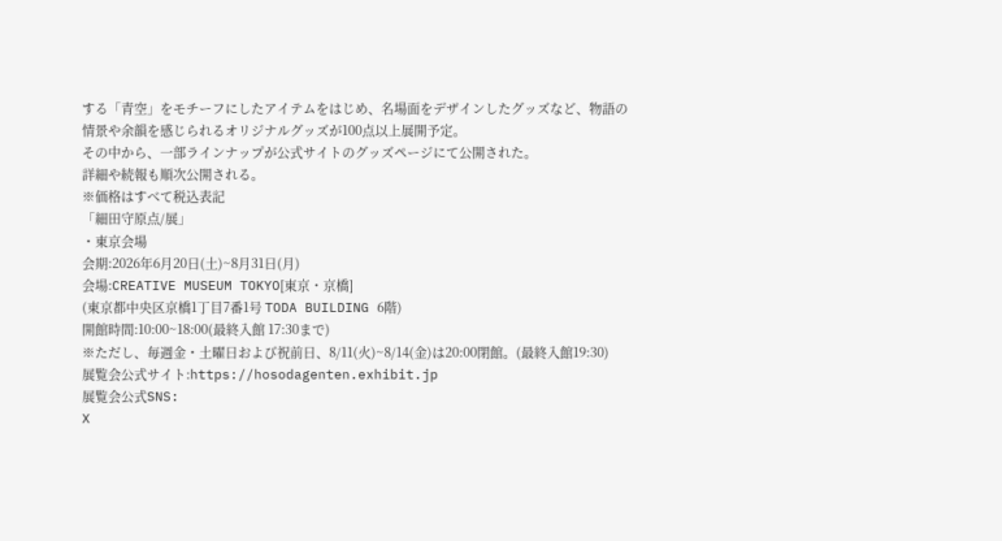する「青空」をモチーフにしたアイテムをはじめ、名場面をデザインしたグッズなど、物語の情景や余韻を感じられるオリジナルグッズが100点以上展開予定。
その中から、一部ラインナップが公式サイトのグッズページにて公開された。
詳細や続報も順次公開される。
※価格はすべて税込表記
「細田守原点/展」
・東京会場
会期:2026年6月20日(土)~8月31日(月)
会場:CREATIVE MUSEUM TOKYO[東京・京橋]
(東京都中央区京橋1丁目7番1号 TODA BUILDING 6階)
開館時間:10:00~18:00(最終入館 17:30まで)
※ただし、毎週金・土曜日および祝前日、8/11(火)~8/14(金)は20:00閉館。(最終入館19:30)
展覧会公式サイト:https://hosodagenten.exhibit.jp
展覧会公式SNS:
X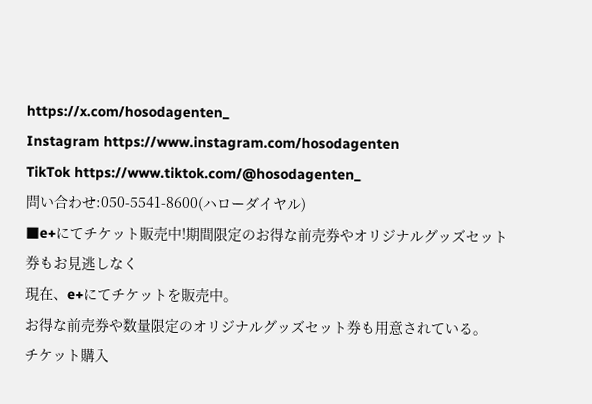https://x.com/hosodagenten_
Instagram https://www.instagram.com/hosodagenten
TikTok https://www.tiktok.com/@hosodagenten_
問い合わせ:050-5541-8600(ハローダイヤル)
■e+にてチケット販売中!期間限定のお得な前売券やオリジナルグッズセット券もお見逃しなく
現在、e+にてチケットを販売中。
お得な前売券や数量限定のオリジナルグッズセット券も用意されている。
チケット購入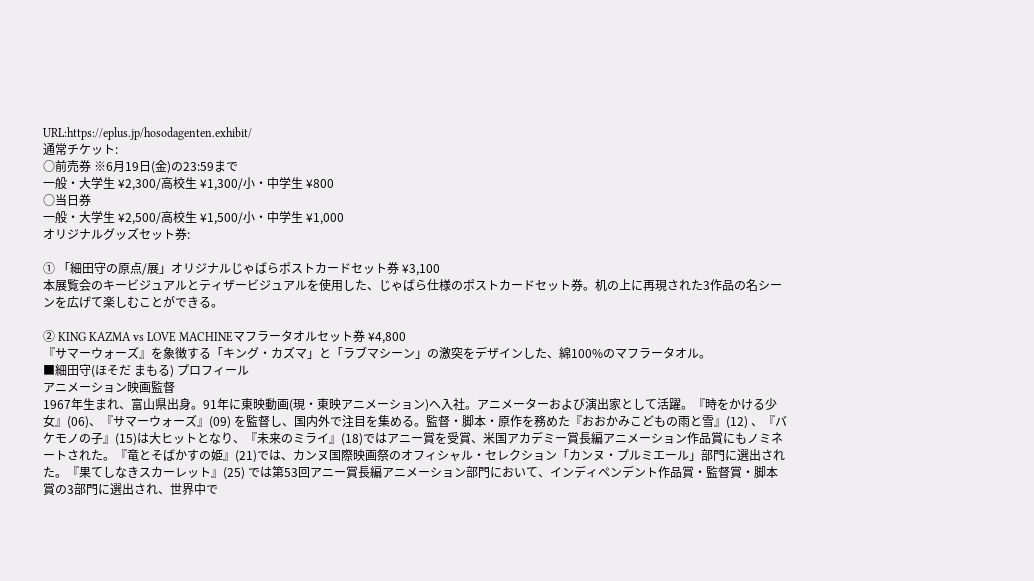URL:https://eplus.jp/hosodagenten.exhibit/
通常チケット:
○前売券 ※6月19日(金)の23:59まで
一般・大学生 ¥2,300/高校生 ¥1,300/小・中学生 ¥800
○当日券
一般・大学生 ¥2,500/高校生 ¥1,500/小・中学生 ¥1,000
オリジナルグッズセット券:

① 「細田守の原点/展」オリジナルじゃばらポストカードセット券 ¥3,100
本展覧会のキービジュアルとティザービジュアルを使用した、じゃばら仕様のポストカードセット券。机の上に再現された3作品の名シーンを広げて楽しむことができる。

② KING KAZMA vs LOVE MACHINEマフラータオルセット券 ¥4,800
『サマーウォーズ』を象徴する「キング・カズマ」と「ラブマシーン」の激突をデザインした、綿100%のマフラータオル。
■細田守(ほそだ まもる) プロフィール
アニメーション映画監督
1967年生まれ、富山県出身。91年に東映動画(現・東映アニメーション)へ入社。アニメーターおよび演出家として活躍。『時をかける少女』(06)、『サマーウォーズ』(09) を監督し、国内外で注目を集める。監督・脚本・原作を務めた『おおかみこどもの雨と雪』(12) 、『バケモノの子』(15)は大ヒットとなり、『未来のミライ』(18)ではアニー賞を受賞、米国アカデミー賞長編アニメーション作品賞にもノミネートされた。『竜とそばかすの姫』(21)では、カンヌ国際映画祭のオフィシャル・セレクション「カンヌ・プルミエール」部門に選出された。『果てしなきスカーレット』(25) では第53回アニー賞長編アニメーション部門において、インディペンデント作品賞・監督賞・脚本賞の3部門に選出され、世界中で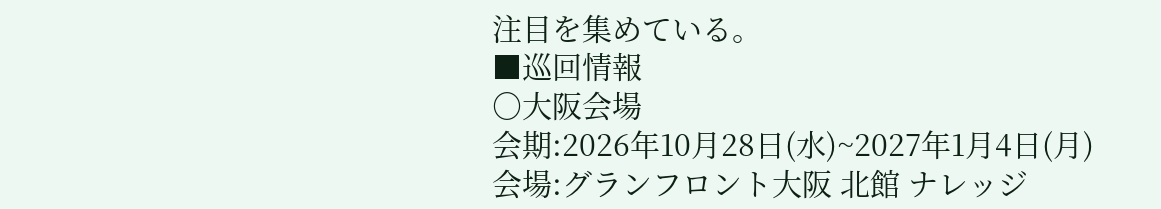注目を集めている。
■巡回情報
○大阪会場
会期:2026年10月28日(水)~2027年1月4日(月)
会場:グランフロント大阪 北館 ナレッジ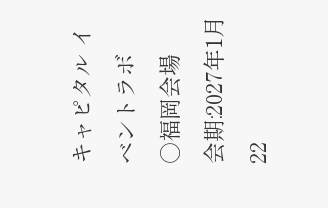キャピタル イベントラボ
○福岡会場
会期:2027年1月22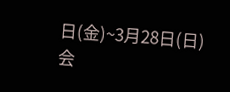日(金)~3月28日(日)
会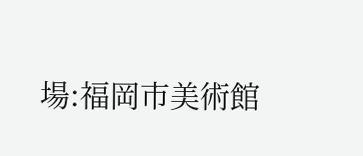場:福岡市美術館